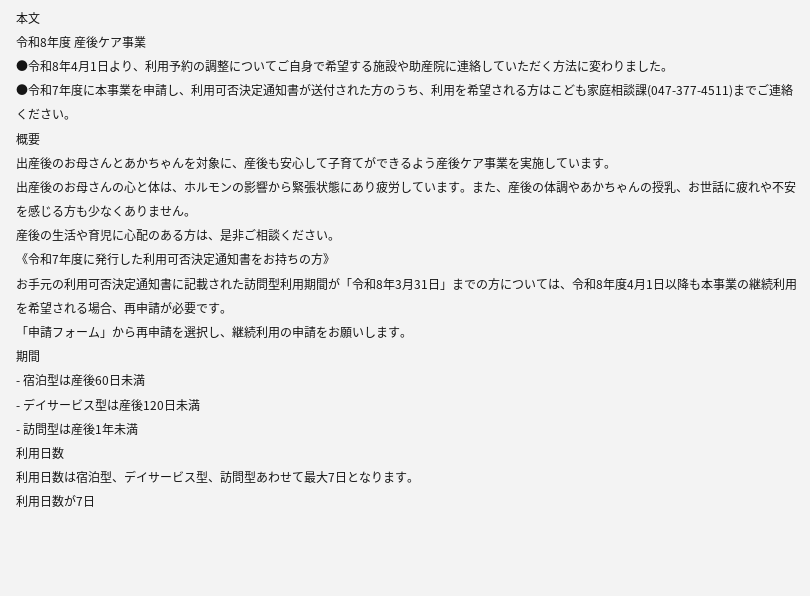本文
令和8年度 産後ケア事業
●令和8年4月1日より、利用予約の調整についてご自身で希望する施設や助産院に連絡していただく方法に変わりました。
●令和7年度に本事業を申請し、利用可否決定通知書が送付された方のうち、利用を希望される方はこども家庭相談課(047-377-4511)までご連絡ください。
概要
出産後のお母さんとあかちゃんを対象に、産後も安心して子育てができるよう産後ケア事業を実施しています。
出産後のお母さんの心と体は、ホルモンの影響から緊張状態にあり疲労しています。また、産後の体調やあかちゃんの授乳、お世話に疲れや不安を感じる方も少なくありません。
産後の生活や育児に心配のある方は、是非ご相談ください。
《令和7年度に発行した利用可否決定通知書をお持ちの方》
お手元の利用可否決定通知書に記載された訪問型利用期間が「令和8年3月31日」までの方については、令和8年度4月1日以降も本事業の継続利用を希望される場合、再申請が必要です。
「申請フォーム」から再申請を選択し、継続利用の申請をお願いします。
期間
- 宿泊型は産後60日未満
- デイサービス型は産後120日未満
- 訪問型は産後1年未満
利用日数
利用日数は宿泊型、デイサービス型、訪問型あわせて最大7日となります。
利用日数が7日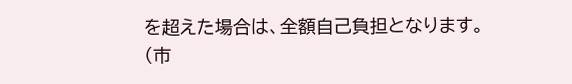を超えた場合は、全額自己負担となります。(市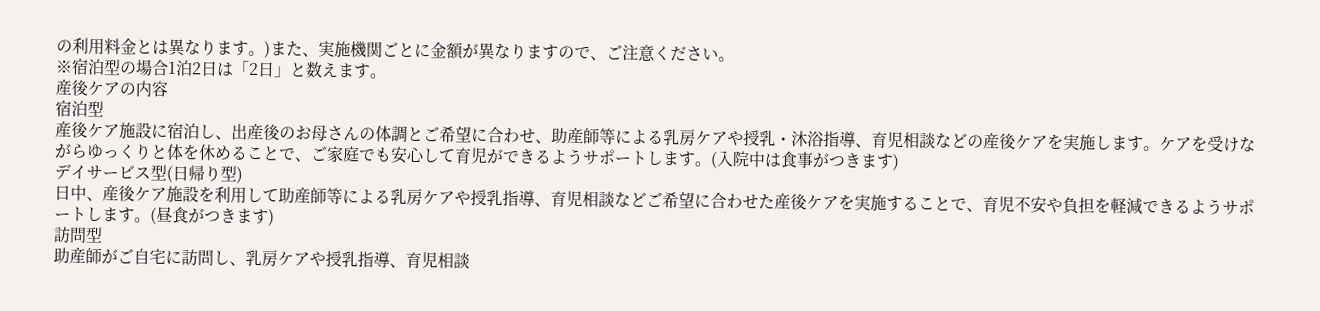の利用料金とは異なります。)また、実施機関ごとに金額が異なりますので、ご注意ください。
※宿泊型の場合1泊2日は「2日」と数えます。
産後ケアの内容
宿泊型
産後ケア施設に宿泊し、出産後のお母さんの体調とご希望に合わせ、助産師等による乳房ケアや授乳・沐浴指導、育児相談などの産後ケアを実施します。ケアを受けながらゆっくりと体を休めることで、ご家庭でも安心して育児ができるようサポートします。(入院中は食事がつきます)
デイサービス型(日帰り型)
日中、産後ケア施設を利用して助産師等による乳房ケアや授乳指導、育児相談などご希望に合わせた産後ケアを実施することで、育児不安や負担を軽減できるようサポートします。(昼食がつきます)
訪問型
助産師がご自宅に訪問し、乳房ケアや授乳指導、育児相談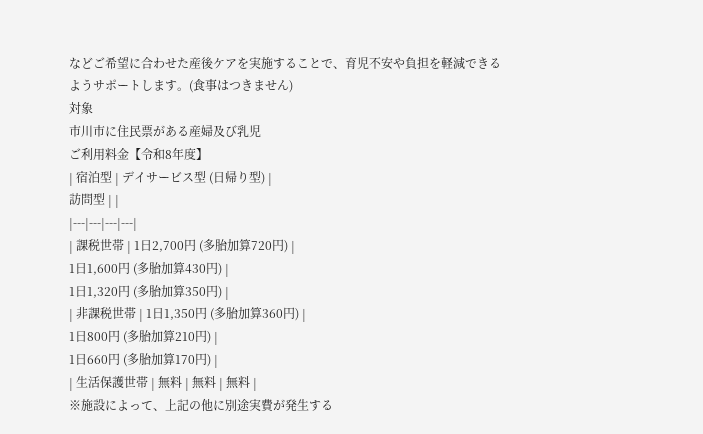などご希望に合わせた産後ケアを実施することで、育児不安や負担を軽減できるようサポートします。(食事はつきません)
対象
市川市に住民票がある産婦及び乳児
ご利用料金【令和8年度】
| 宿泊型 | デイサービス型 (日帰り型) |
訪問型 | |
|---|---|---|---|
| 課税世帯 | 1日2,700円 (多胎加算720円) |
1日1,600円 (多胎加算430円) |
1日1,320円 (多胎加算350円) |
| 非課税世帯 | 1日1,350円 (多胎加算360円) |
1日800円 (多胎加算210円) |
1日660円 (多胎加算170円) |
| 生活保護世帯 | 無料 | 無料 | 無料 |
※施設によって、上記の他に別途実費が発生する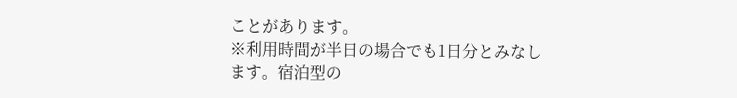ことがあります。
※利用時間が半日の場合でも1日分とみなします。宿泊型の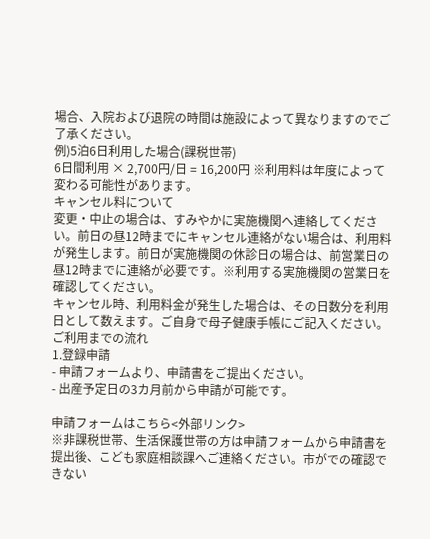場合、入院および退院の時間は施設によって異なりますのでご了承ください。
例)5泊6日利用した場合(課税世帯)
6日間利用 × 2,700円/日 = 16,200円 ※利用料は年度によって変わる可能性があります。
キャンセル料について
変更・中止の場合は、すみやかに実施機関へ連絡してください。前日の昼12時までにキャンセル連絡がない場合は、利用料が発生します。前日が実施機関の休診日の場合は、前営業日の昼12時までに連絡が必要です。※利用する実施機関の営業日を確認してください。
キャンセル時、利用料金が発生した場合は、その日数分を利用日として数えます。ご自身で母子健康手帳にご記入ください。
ご利用までの流れ
1.登録申請
- 申請フォームより、申請書をご提出ください。
- 出産予定日の3カ月前から申請が可能です。

申請フォームはこちら<外部リンク>
※非課税世帯、生活保護世帯の方は申請フォームから申請書を提出後、こども家庭相談課へご連絡ください。市がでの確認できない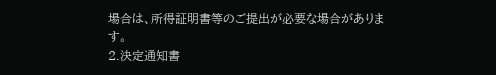場合は、所得証明書等のご提出が必要な場合があります。
2.決定通知書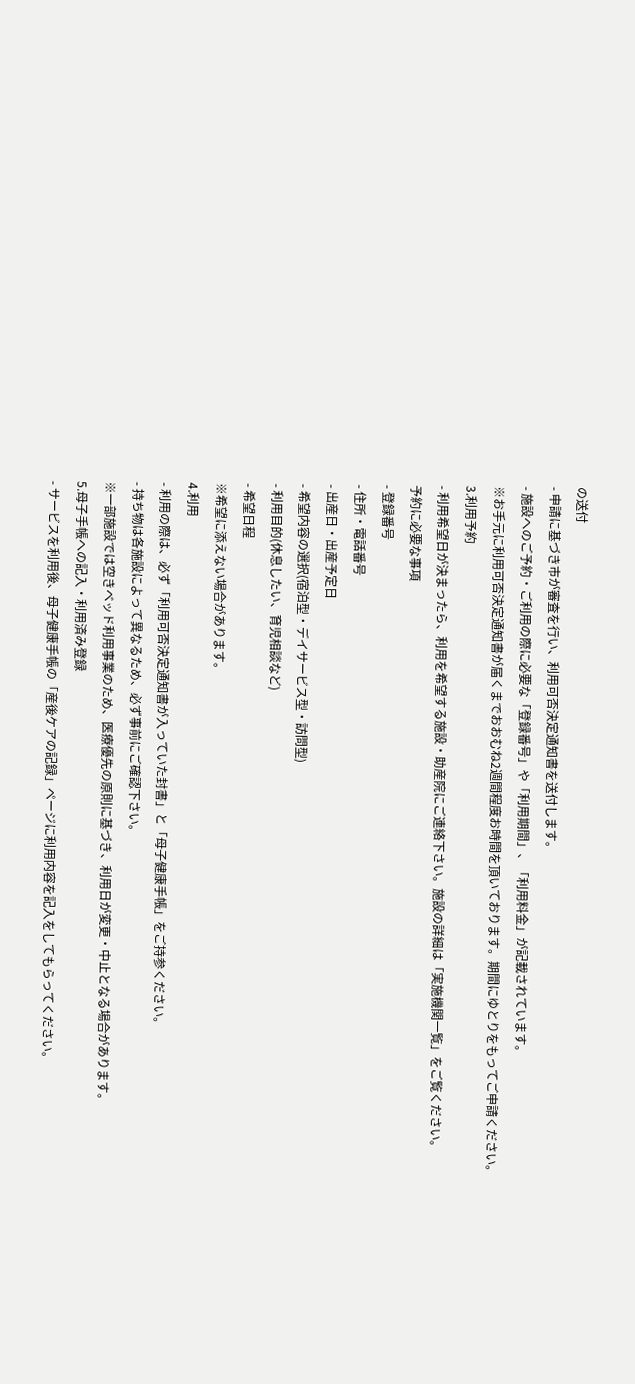の送付
- 申請に基づき市が審査を行い、利用可否決定通知書を送付します。
- 施設へのご予約・ご利用の際に必要な「登録番号」や「利用期間」、「利用料金」が記載されています。
※お手元に利用可否決定通知書が届くまでおおむね2週間程度お時間を頂いております。期間にゆとりをもってご申請ください。
3.利用予約
- 利用希望日が決まったら、利用を希望する施設・助産院にご連絡下さい。施設の詳細は「実施機関一覧」をご覧ください。
予約に必要な事項
- 登録番号
- 住所・電話番号
- 出産日・出産予定日
- 希望内容の選択(宿泊型・デイサービス型・訪問型)
- 利用目的(休息したい、育児相談など)
- 希望日程
※希望に添えない場合があります。
4.利用
- 利用の際は、必ず「利用可否決定通知書が入っていた封書」と「母子健康手帳」をご持参ください。
- 持ち物は各施設によって異なるため、必ず事前にご確認下さい。
※一部施設では空きベッド利用事業のため、医療優先の原則に基づき、利用日が変更・中止となる場合があります。
5.母子手帳への記入・利用済み登録
- サービスを利用後、母子健康手帳の「産後ケアの記録」ページに利用内容を記入をしてもらってください。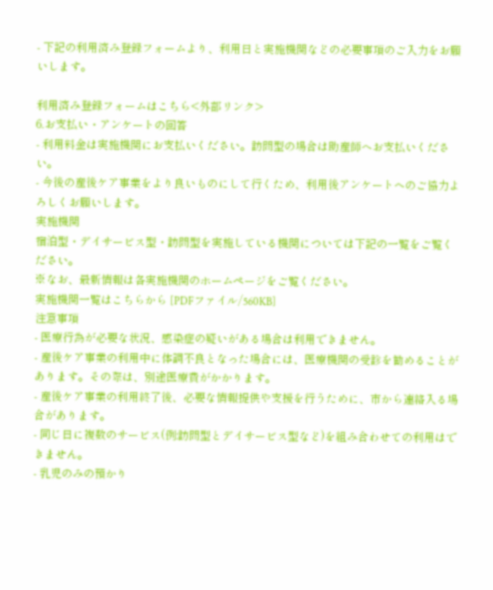- 下記の利用済み登録フォームより、利用日と実施機関などの必要事項のご入力をお願いします。

利用済み登録フォームはこちら<外部リンク>
6.お支払い・アンケートの回答
- 利用料金は実施機関にお支払いください。訪問型の場合は助産師へお支払いください。
- 今後の産後ケア事業をより良いものにして行くため、利用後アンケートへのご協力よろしくお願いします。
実施機関
宿泊型・デイサービス型・訪問型を実施している機関については下記の一覧をご覧ください。
※なお、最新情報は各実施機関のホームページをご覧ください。
実施機関一覧はこちらから [PDFファイル/560KB]
注意事項
- 医療行為が必要な状況、感染症の疑いがある場合は利用できません。
- 産後ケア事業の利用中に体調不良となった場合には、医療機関の受診を勧めることがあります。その際は、別途医療費がかかります。
- 産後ケア事業の利用終了後、必要な情報提供や支援を行うために、市から連絡入る場合があります。
- 同じ日に複数のサービス(例:訪問型とデイサービス型など)を組み合わせての利用はできません。
- 乳児のみの預かり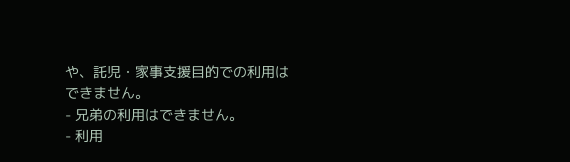や、託児・家事支援目的での利用はできません。
- 兄弟の利用はできません。
- 利用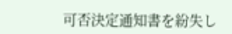可否決定通知書を紛失し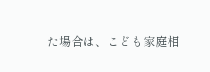た場合は、こども家庭相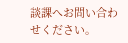談課へお問い合わせください。